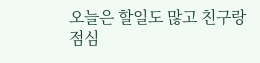오늘은 할일도 많고 친구랑 점심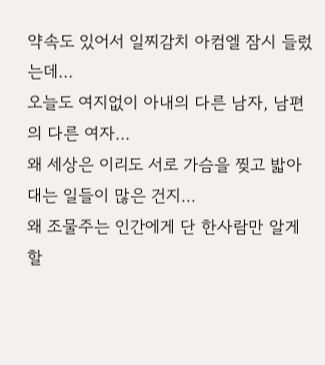약속도 있어서 일찌감치 아컴엘 잠시 들렀는데...
오늘도 여지없이 아내의 다른 남자, 남편의 다른 여자...
왜 세상은 이리도 서로 가슴을 찢고 밟아대는 일들이 많은 건지...
왜 조물주는 인간에게 단 한사람만 알게 할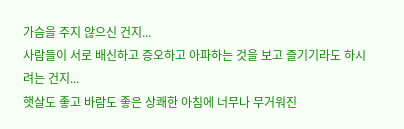가슴을 주지 않으신 건지...
사람들이 서로 배신하고 증오하고 아파하는 것을 보고 즐기기라도 하시려는 건지...
햇살도 좋고 바람도 좋은 상쾌한 아침에 너무나 무거워진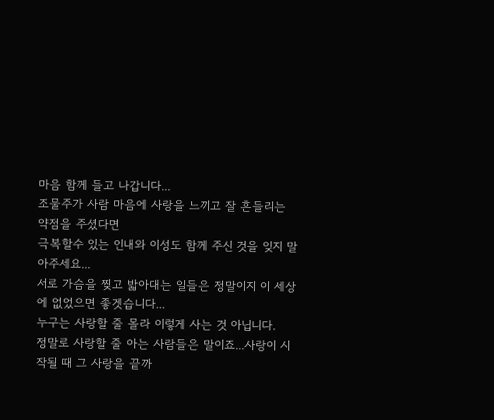마음 함께 들고 나갑니다...
조물주가 사람 마음에 사랑을 느끼고 잘 흔들리는 약점을 주셨다면
극복할수 있는 인내와 이성도 함께 주신 것을 잊지 말아주세요...
서로 가슴을 찢고 밟아대는 일들은 정말이지 이 세상에 없었으면 좋겟습니다...
누구는 사랑할 줄 몰라 이렇게 사는 것 아닙니다.
정말로 사랑할 줄 아는 사람들은 말이죠...사랑이 시작될 때 그 사랑을 끝까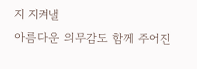지 지켜낼
아름다운 의무감도 함께 주어진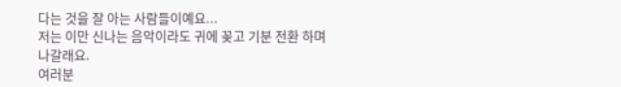다는 것을 잘 아는 사람들이예요...
저는 이만 신나는 음악이라도 귀에 꽂고 기분 전환 하며 나갈래요.
여러분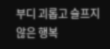부디 괴롭고 슬프지 않은 행복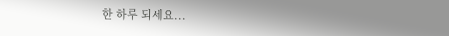한 하루 되세요...